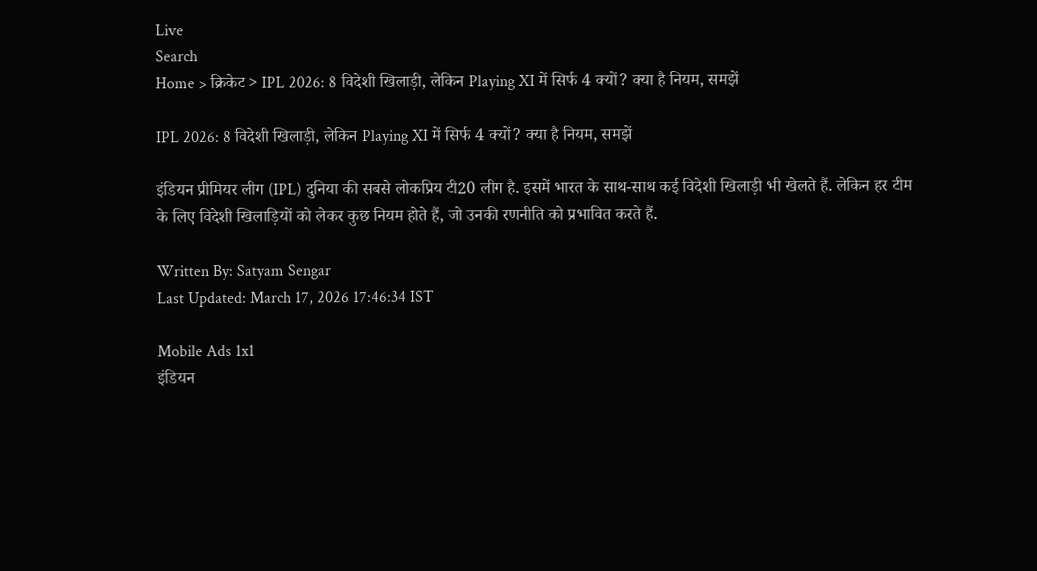Live
Search
Home > क्रिकेट > IPL 2026: 8 विदेशी खिलाड़ी, लेकिन Playing XI में सिर्फ 4 क्यों? क्या है नियम, समझें

IPL 2026: 8 विदेशी खिलाड़ी, लेकिन Playing XI में सिर्फ 4 क्यों? क्या है नियम, समझें

इंडियन प्रीमियर लीग (IPL) दुनिया की सबसे लोकप्रिय टी20 लीग है. इसमें भारत के साथ-साथ कई विदेशी खिलाड़ी भी खेलते हैं. लेकिन हर टीम के लिए विदेशी खिलाड़ियों को लेकर कुछ नियम होते हैं, जो उनकी रणनीति को प्रभावित करते हैं.

Written By: Satyam Sengar
Last Updated: March 17, 2026 17:46:34 IST

Mobile Ads 1x1
इंडियन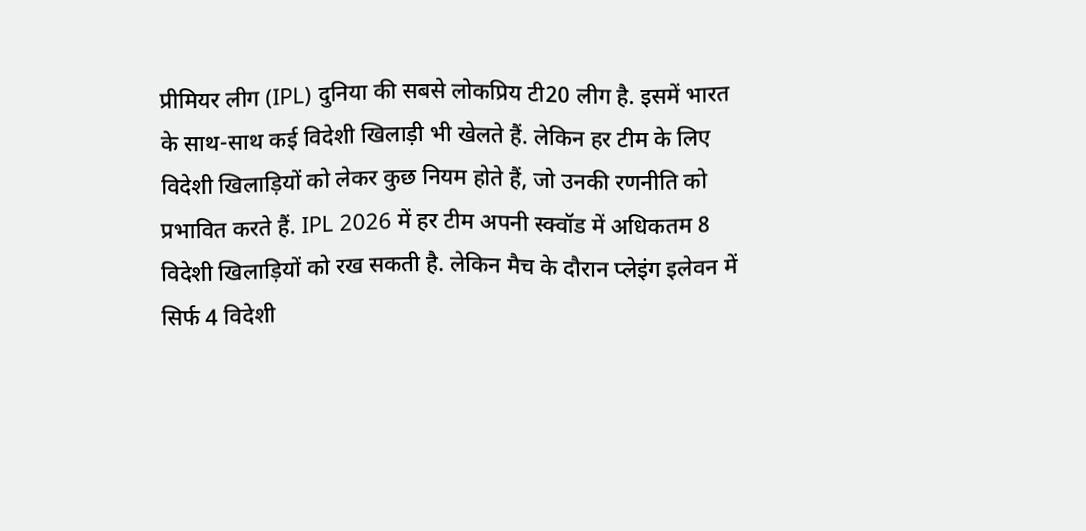प्रीमियर लीग (IPL) दुनिया की सबसे लोकप्रिय टी20 लीग है. इसमें भारत के साथ-साथ कई विदेशी खिलाड़ी भी खेलते हैं. लेकिन हर टीम के लिए विदेशी खिलाड़ियों को लेकर कुछ नियम होते हैं, जो उनकी रणनीति को प्रभावित करते हैं. IPL 2026 में हर टीम अपनी स्क्वॉड में अधिकतम 8 विदेशी खिलाड़ियों को रख सकती है. लेकिन मैच के दौरान प्लेइंग इलेवन में सिर्फ 4 विदेशी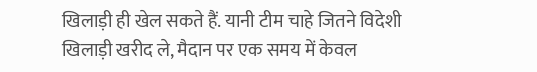खिलाड़ी ही खेल सकते हैं. यानी टीम चाहे जितने विदेशी खिलाड़ी खरीद ले, मैदान पर एक समय में केवल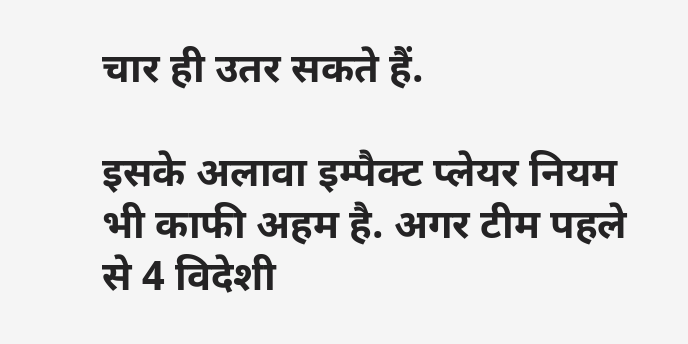चार ही उतर सकते हैं.

इसके अलावा इम्पैक्ट प्लेयर नियम भी काफी अहम है. अगर टीम पहले से 4 विदेशी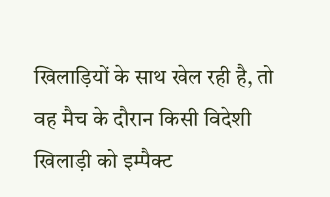खिलाड़ियों के साथ खेल रही है, तो वह मैच के दौरान किसी विदेशी खिलाड़ी को इम्पैक्ट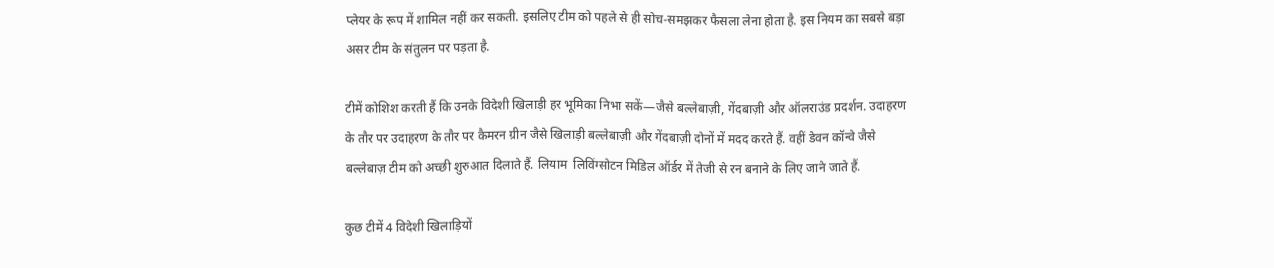प्लेयर के रूप में शामिल नहीं कर सकती. इसलिए टीम को पहले से ही सोच-समझकर फैसला लेना होता है. इस नियम का सबसे बड़ा असर टीम के संतुलन पर पड़ता है.

टीमें कोशिश करती हैं कि उनके विदेशी खिलाड़ी हर भूमिका निभा सकें—जैसे बल्लेबाज़ी, गेंदबाज़ी और ऑलराउंड प्रदर्शन. उदाहरण के तौर पर उदाहरण के तौर पर कैमरन ग्रीन जैसे खिलाड़ी बल्लेबाज़ी और गेंदबाज़ी दोनों में मदद करते हैं. वहीं डेवन कॉन्वे जैसे बल्लेबाज़ टीम को अच्छी शुरुआत दिलाते हैं. लियाम  लिविंग्सोटन मिडिल ऑर्डर में तेजी से रन बनाने के लिए जाने जाते हैं.

कुछ टीमें 4 विदेशी खिलाड़ियों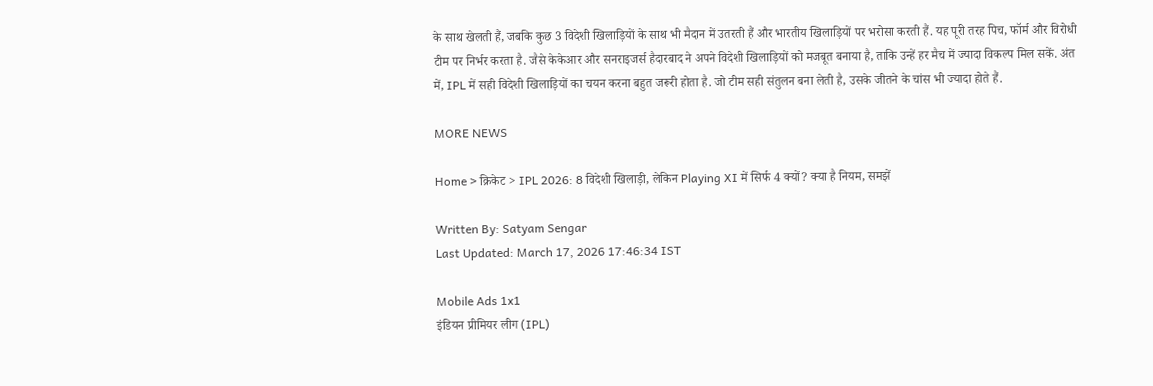के साथ खेलती हैं, जबकि कुछ 3 विदेशी खिलाड़ियों के साथ भी मैदान में उतरती हैं और भारतीय खिलाड़ियों पर भरोसा करती हैं. यह पूरी तरह पिच, फॉर्म और विरोधी टीम पर निर्भर करता है. जैसे केकेआर और सनराइजर्स हैदारबाद ने अपने विदेशी खिलाड़ियों को मजबूत बनाया है, ताकि उन्हें हर मैच में ज्यादा विकल्प मिल सकें. अंत में, IPL में सही विदेशी खिलाड़ियों का चयन करना बहुत जरूरी होता है. जो टीम सही संतुलन बना लेती है, उसके जीतने के चांस भी ज्यादा होते हैं.

MORE NEWS

Home > क्रिकेट > IPL 2026: 8 विदेशी खिलाड़ी, लेकिन Playing XI में सिर्फ 4 क्यों? क्या है नियम, समझें

Written By: Satyam Sengar
Last Updated: March 17, 2026 17:46:34 IST

Mobile Ads 1x1
इंडियन प्रीमियर लीग (IPL)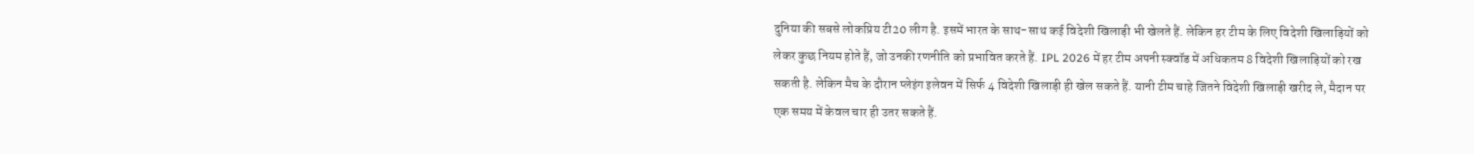दुनिया की सबसे लोकप्रिय टी20 लीग है. इसमें भारत के साथ-साथ कई विदेशी खिलाड़ी भी खेलते हैं. लेकिन हर टीम के लिए विदेशी खिलाड़ियों को लेकर कुछ नियम होते हैं, जो उनकी रणनीति को प्रभावित करते हैं. IPL 2026 में हर टीम अपनी स्क्वॉड में अधिकतम 8 विदेशी खिलाड़ियों को रख सकती है. लेकिन मैच के दौरान प्लेइंग इलेवन में सिर्फ 4 विदेशी खिलाड़ी ही खेल सकते हैं. यानी टीम चाहे जितने विदेशी खिलाड़ी खरीद ले, मैदान पर एक समय में केवल चार ही उतर सकते हैं.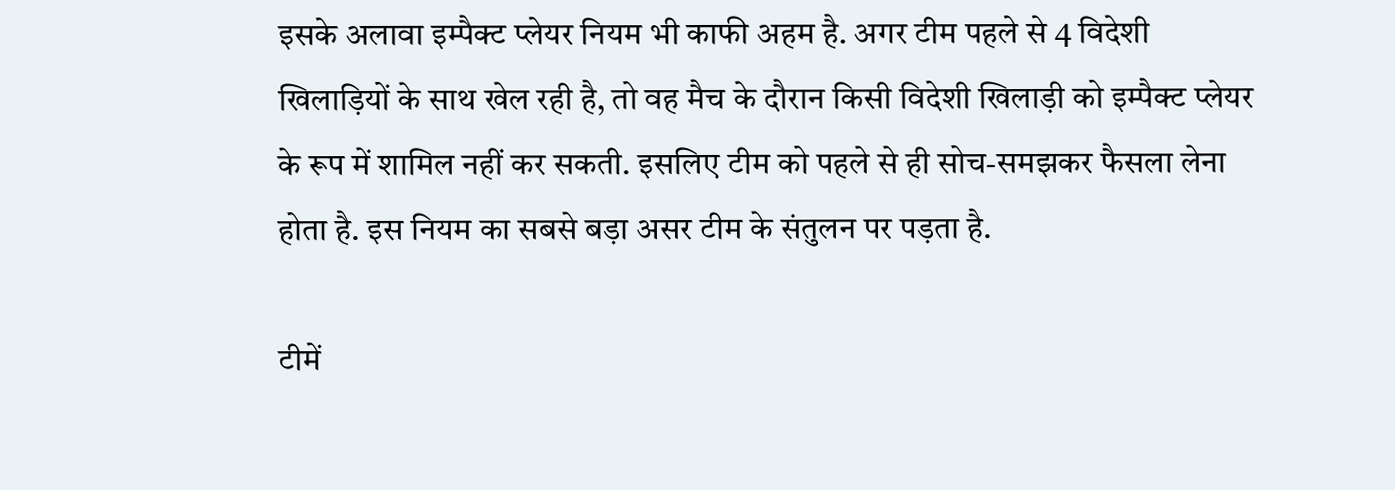इसके अलावा इम्पैक्ट प्लेयर नियम भी काफी अहम है. अगर टीम पहले से 4 विदेशी खिलाड़ियों के साथ खेल रही है, तो वह मैच के दौरान किसी विदेशी खिलाड़ी को इम्पैक्ट प्लेयर के रूप में शामिल नहीं कर सकती. इसलिए टीम को पहले से ही सोच-समझकर फैसला लेना होता है. इस नियम का सबसे बड़ा असर टीम के संतुलन पर पड़ता है.

टीमें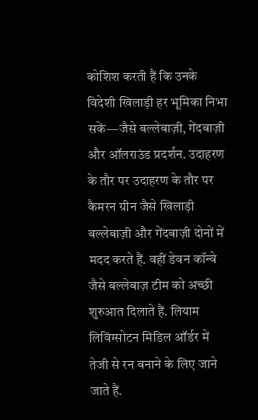कोशिश करती हैं कि उनके विदेशी खिलाड़ी हर भूमिका निभा सकें—जैसे बल्लेबाज़ी, गेंदबाज़ी और ऑलराउंड प्रदर्शन. उदाहरण के तौर पर उदाहरण के तौर पर कैमरन ग्रीन जैसे खिलाड़ी बल्लेबाज़ी और गेंदबाज़ी दोनों में मदद करते हैं. वहीं डेवन कॉन्वे जैसे बल्लेबाज़ टीम को अच्छी शुरुआत दिलाते हैं. लियाम  लिविंग्सोटन मिडिल ऑर्डर में तेजी से रन बनाने के लिए जाने जाते हैं.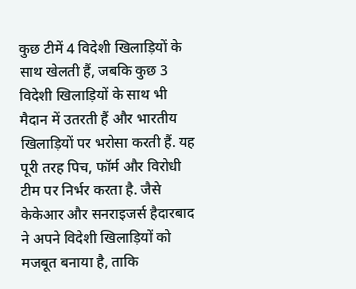कुछ टीमें 4 विदेशी खिलाड़ियों के साथ खेलती हैं, जबकि कुछ 3 विदेशी खिलाड़ियों के साथ भी मैदान में उतरती हैं और भारतीय खिलाड़ियों पर भरोसा करती हैं. यह पूरी तरह पिच, फॉर्म और विरोधी टीम पर निर्भर करता है. जैसे केकेआर और सनराइजर्स हैदारबाद ने अपने विदेशी खिलाड़ियों को मजबूत बनाया है, ताकि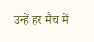उन्हें हर मैच में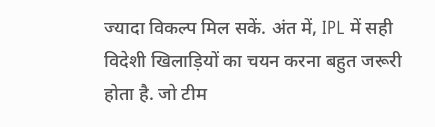ज्यादा विकल्प मिल सकें. अंत में, IPL में सही विदेशी खिलाड़ियों का चयन करना बहुत जरूरी होता है. जो टीम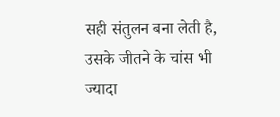सही संतुलन बना लेती है, उसके जीतने के चांस भी ज्यादा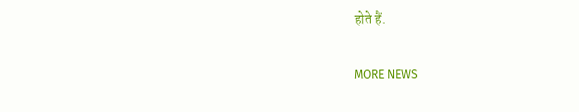होते हैं.

MORE NEWS